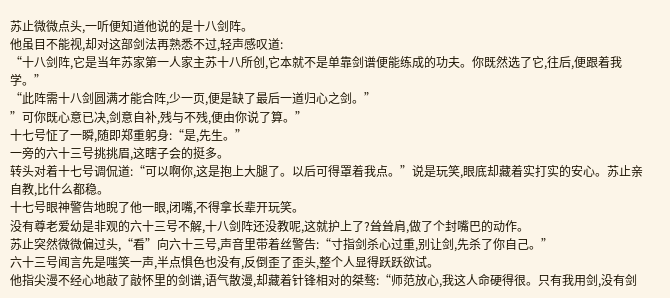苏止微微点头,一听便知道他说的是十八剑阵。
他虽目不能视,却对这部剑法再熟悉不过,轻声感叹道:
“十八剑阵,它是当年苏家第一人家主苏十八所创,它本就不是单靠剑谱便能练成的功夫。你既然选了它,往后,便跟着我学。”
“此阵需十八剑圆满才能合阵,少一页,便是缺了最后一道归心之剑。”
”可你既心意已决,剑意自补,残与不残,便由你说了算。”
十七号怔了一瞬,随即郑重躬身:“是,先生。”
一旁的六十三号挑挑眉,这瞎子会的挺多。
转头对着十七号调侃道:“可以啊你,这是抱上大腿了。以后可得罩着我点。”说是玩笑,眼底却藏着实打实的安心。苏止亲自教,比什么都稳。
十七号眼神警告地睨了他一眼,闭嘴,不得拿长辈开玩笑。
没有尊老爱幼是非观的六十三号不解,十八剑阵还没教呢,这就护上了?耸耸肩,做了个封嘴巴的动作。
苏止突然微微偏过头,“看”向六十三号,声音里带着丝警告:“寸指剑杀心过重,别让剑,先杀了你自己。”
六十三号闻言先是嗤笑一声,半点惧色也没有,反倒歪了歪头,整个人显得跃跃欲试。
他指尖漫不经心地敲了敲怀里的剑谱,语气散漫,却藏着针锋相对的桀骜:“师范放心,我这人命硬得很。只有我用剑,没有剑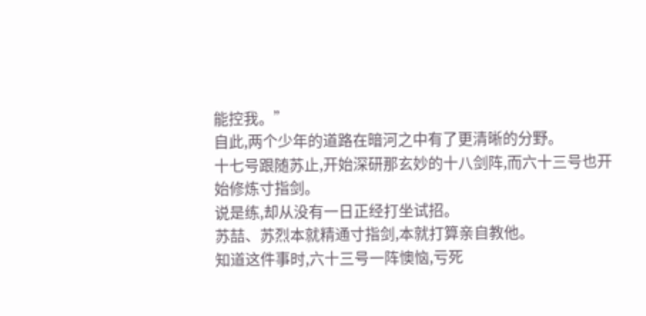能控我。”
自此,两个少年的道路在暗河之中有了更清晰的分野。
十七号跟随苏止,开始深研那玄妙的十八剑阵,而六十三号也开始修炼寸指剑。
说是练,却从没有一日正经打坐试招。
苏喆、苏烈本就精通寸指剑,本就打算亲自教他。
知道这件事时,六十三号一阵懊恼,亏死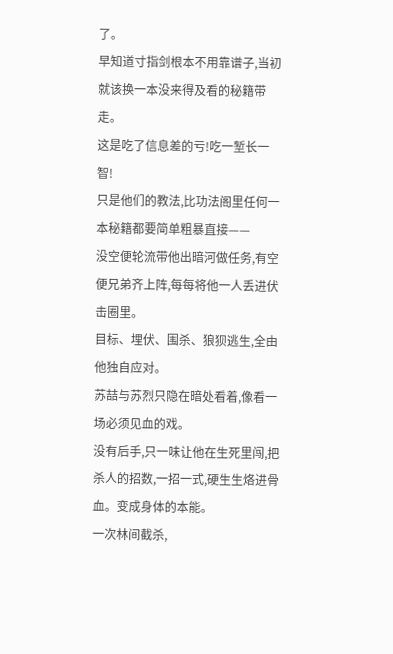了。
早知道寸指剑根本不用靠谱子,当初就该换一本没来得及看的秘籍带走。
这是吃了信息差的亏!吃一堑长一智!
只是他们的教法,比功法阁里任何一本秘籍都要简单粗暴直接——
没空便轮流带他出暗河做任务,有空便兄弟齐上阵,每每将他一人丢进伏击圈里。
目标、埋伏、围杀、狼狈逃生,全由他独自应对。
苏喆与苏烈只隐在暗处看着,像看一场必须见血的戏。
没有后手,只一味让他在生死里闯,把杀人的招数,一招一式,硬生生烙进骨血。变成身体的本能。
一次林间截杀,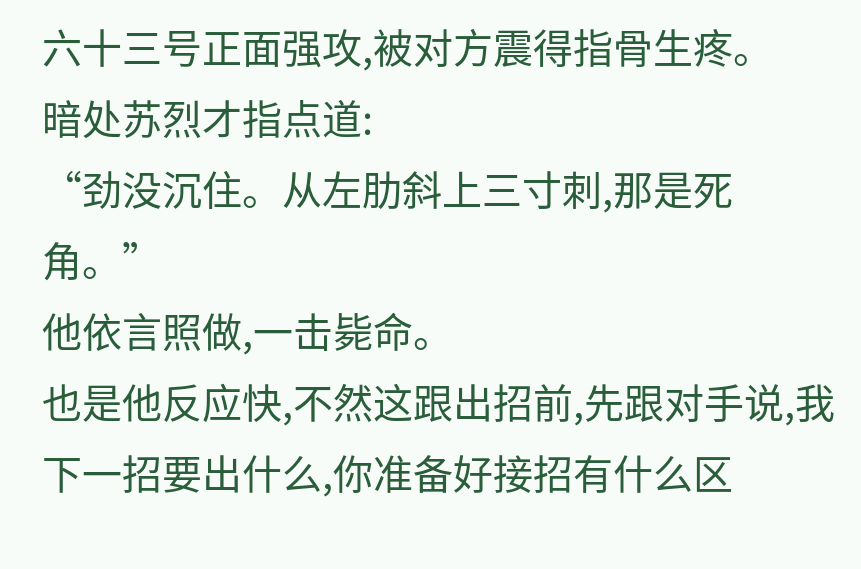六十三号正面强攻,被对方震得指骨生疼。
暗处苏烈才指点道:
“劲没沉住。从左肋斜上三寸刺,那是死角。”
他依言照做,一击毙命。
也是他反应快,不然这跟出招前,先跟对手说,我下一招要出什么,你准备好接招有什么区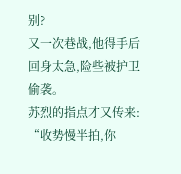别?
又一次巷战,他得手后回身太急,险些被护卫偷袭。
苏烈的指点才又传来:
“收势慢半拍,你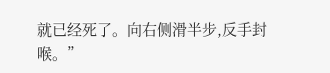就已经死了。向右侧滑半步,反手封喉。”